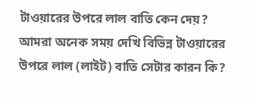টাওয়ারের উপরে লাল বাতি কেন দেয়?
আমরা অনেক সময় দেখি বিভিন্ন টাওয়ারের উপরে লাল (লাইট) বাতি সেটার কারন কি?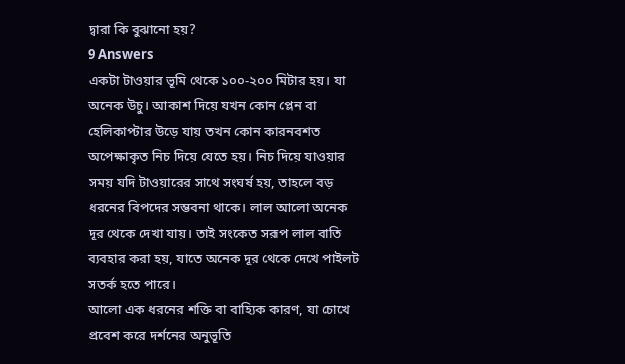দ্বারা কি বুঝানো হয়?
9 Answers
একটা টাওয়ার ভূমি থেকে ১০০-২০০ মিটার হয়। যা অনেক উচু। আকাশ দিয়ে যখন কোন প্লেন বা হেলিকাপ্টার উড়ে যায় তখন কোন কারনবশত অপেক্ষাকৃত নিচ দিয়ে যেতে হয়। নিচ দিয়ে যাওয়ার সময় যদি টাওয়ারের সাথে সংঘর্ষ হয়, তাহলে বড় ধরনের বিপদের সম্ভবনা থাকে। লাল আলো অনেক দূর থেকে দেখা যায়। তাই সংকেত সরূপ লাল বাতি ব্যবহার করা হয়, যাতে অনেক দূর থেকে দেখে পাইলট সতর্ক হতে পারে।
আলো এক ধরনের শক্তি বা বাহ্যিক কারণ, যা চোখে প্রবেশ করে দর্শনের অনুভূতি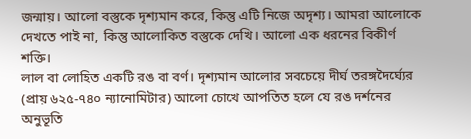জন্মায়। আলো বস্তুকে দৃশ্যমান করে, কিন্তু এটি নিজে অদৃশ্য। আমরা আলোকে দেখতে পাই না, কিন্তু আলোকিত বস্তুকে দেখি। আলো এক ধরনের বিকীর্ণ শক্তি।
লাল বা লোহিত একটি রঙ বা বর্ণ। দৃশ্যমান আলোর সবচেয়ে দীর্ঘ তরঙ্গদৈর্ঘ্যের (প্রায় ৬২৫-৭৪০ ন্যানোমিটার) আলো চোখে আপতিত হলে যে রঙ দর্শনের অনুভূতি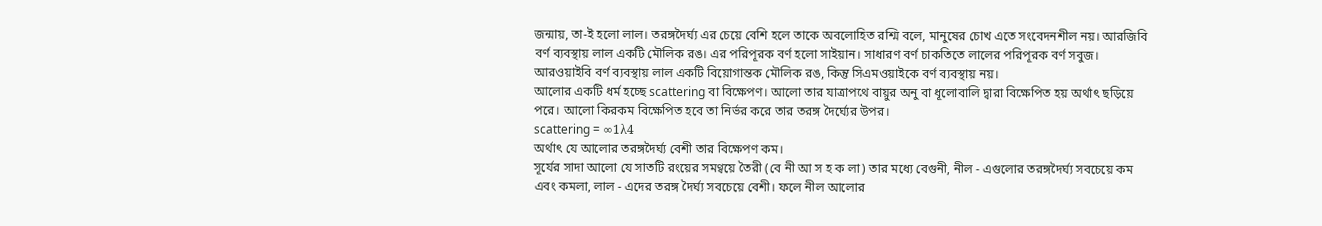জন্মায়, তা-ই হলো লাল। তরঙ্গদৈর্ঘ্য এর চেয়ে বেশি হলে তাকে অবলোহিত রশ্মি বলে, মানুষের চোখ এতে সংবেদনশীল নয়। আরজিবি বর্ণ ব্যবস্থায় লাল একটি মৌলিক রঙ। এর পরিপূরক বর্ণ হলো সাইয়ান। সাধারণ বর্ণ চাকতিতে লালের পরিপূরক বর্ণ সবুজ। আরওয়াইবি বর্ণ ব্যবস্থায় লাল একটি বিয়োগান্তক মৌলিক রঙ, কিন্তু সিএমওয়াইকে বর্ণ ব্যবস্থায় নয়।
আলোর একটি ধর্ম হচ্ছে scattering বা বিক্ষেপণ। আলো তার যাত্রাপথে বায়ুর অনু বা ধূলোবালি দ্বারা বিক্ষেপিত হয় অর্থাৎ ছড়িয়ে পরে। আলো কিরকম বিক্ষেপিত হবে তা নির্ভর করে তার তরঙ্গ দৈর্ঘ্যের উপর।
scattering = ∞1λ4
অর্থাৎ যে আলোর তরঙ্গদৈর্ঘ্য বেশী তার বিক্ষেপণ কম।
সূর্যের সাদা আলো যে সাতটি রংয়ের সমণ্বয়ে তৈরী (বে নী আ স হ ক লা) তার মধ্যে বেগুনী, নীল - এগুলোর তরঙ্গদৈর্ঘ্য সবচেয়ে কম এবং কমলা, লাল - এদের তরঙ্গ দৈর্ঘ্য সবচেয়ে বেশী। ফলে নীল আলোর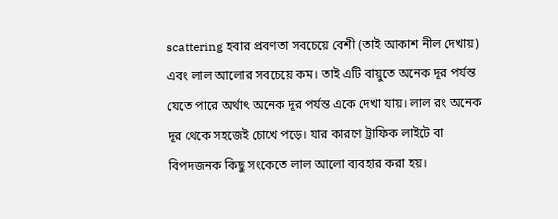scattering হবার প্রবণতা সবচেয়ে বেশী (তাই আকাশ নীল দেখায়) এবং লাল আলোর সবচেয়ে কম। তাই এটি বায়ুতে অনেক দূর পর্যন্ত যেতে পারে অর্থাৎ অনেক দূর পর্যন্ত একে দেখা যায়। লাল রং অনেক দূর থেকে সহজেই চোখে পড়ে। যার কারণে ট্রাফিক লাইটে বা বিপদজনক কিছু সংকেতে লাল আলো ব্যবহার করা হয়।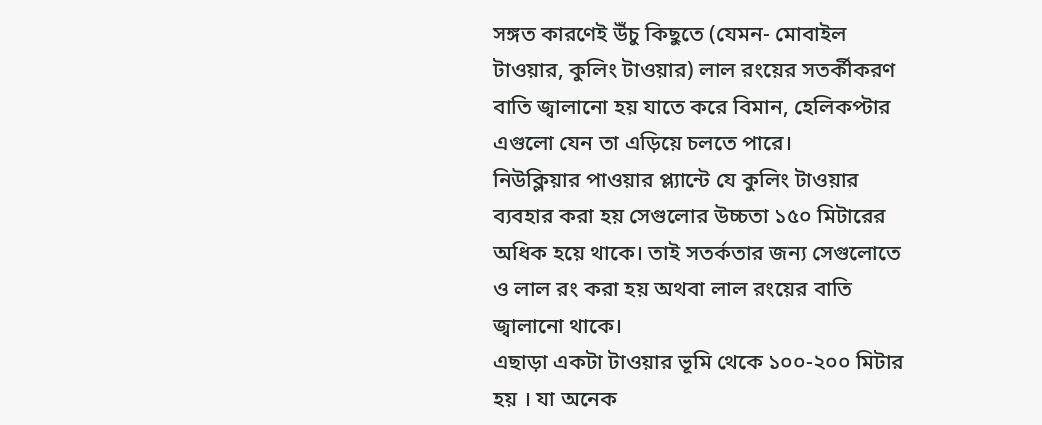সঙ্গত কারণেই উঁচু কিছুতে (যেমন- মোবাইল টাওয়ার, কুলিং টাওয়ার) লাল রংয়ের সতর্কীকরণ বাতি জ্বালানো হয় যাতে করে বিমান, হেলিকপ্টার এগুলো যেন তা এড়িয়ে চলতে পারে।
নিউক্লিয়ার পাওয়ার প্ল্যান্টে যে কুলিং টাওয়ার ব্যবহার করা হয় সেগুলোর উচ্চতা ১৫০ মিটারের অধিক হয়ে থাকে। তাই সতর্কতার জন্য সেগুলোতে ও লাল রং করা হয় অথবা লাল রংয়ের বাতি জ্বালানো থাকে।
এছাড়া একটা টাওয়ার ভূমি থেকে ১০০-২০০ মিটার হয় । যা অনেক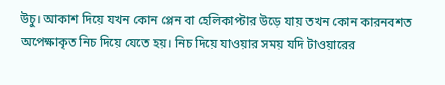উচু। আকাশ দিয়ে যখন কোন প্লেন বা হেলিকাপ্টার উড়ে যায় তখন কোন কারনবশত অপেক্ষাকৃত নিচ দিয়ে যেতে হয়। নিচ দিয়ে যাওয়ার সময় যদি টাওয়ারের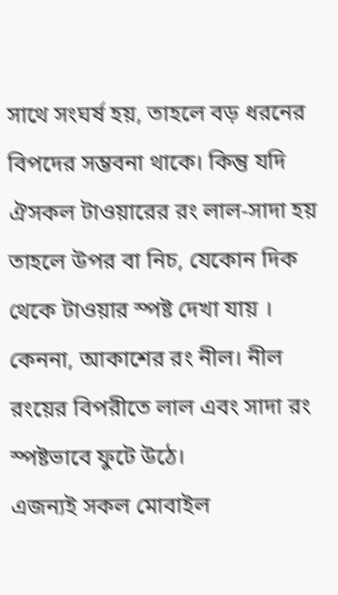সাথে সংঘর্ষ হয়, তাহলে বড় ধরনের বিপদের সম্ভবনা থাকে। কিন্তু যদি ঐসকল টাওয়ারের রং লাল-সাদা হয় তাহলে উপর বা নিচ, যেকোন দিক থেকে টাওয়ার স্পষ্ট দেখা যায় । কেননা, আকাশের রং নীল। নীল রংয়ের বিপরীতে লাল এবং সাদা রং স্পষ্টভাবে ফুটে উঠে।
এজন্যই সকল মোবাইল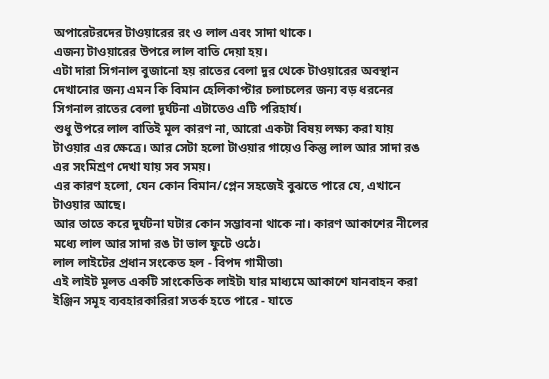অপারেটরদের টাওয়ারের রং ও লাল এবং সাদা থাকে।
এজন্য টাওয়ারের উপরে লাল বাতি দেয়া হয়।
এটা দারা সিগনাল বুজানো হয় রাতের বেলা দুর থেকে টাওয়ারের অবস্থান দেখানোর জন্য এমন কি বিমান হেলিকাপ্টার চলাচলের জন্য বড় ধরনের সিগনাল রাতের বেলা দূর্ঘটনা এটাতেও এটি পরিহার্য।
শুধু উপরে লাল বাতিই মূল কারণ না, আরো একটা বিষয় লক্ষ্য করা যায় টাওয়ার এর ক্ষেত্রে। আর সেটা হলো টাওয়ার গায়েও কিন্তু লাল আর সাদা রঙ এর সংমিশ্রণ দেখা যায় সব সময়।
এর কারণ হলো, যেন কোন বিমান/প্লেন সহজেই বুঝতে পারে যে, এখানে টাওয়ার আছে।
আর তাতে করে দুর্ঘটনা ঘটার কোন সম্ভাবনা থাকে না। কারণ আকাশের নীলের মধ্যে লাল আর সাদা রঙ টা ভাল ফুটে ওঠে।
লাল লাইটের প্রধান সংকেত হল - বিপদ গামীতা৷
এই লাইট মূলত একটি সাংকেতিক লাইট৷ যার মাধ্যমে আকাশে যানবাহন করা ইঞ্জিন সমূহ ব্যবহারকারিরা সতর্ক হতে পারে - যাতে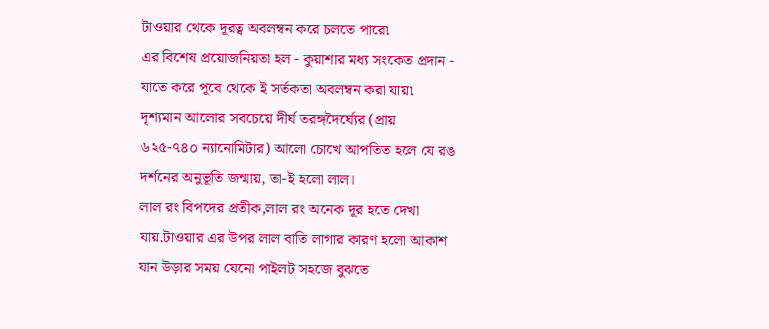টাওয়ার থেকে দূরত্ব অবলম্বন করে চলতে পারে৷
এর বিশেষ প্রয়োজনিয়তা হল - কুয়াশার মধ্য সংকেত প্রদান - যাতে করে পূবে থেকে ই সর্তকতা অবলম্বন করা যায়৷
দৃশ্যমান আলোর সবচেয়ে দীর্ঘ তরঙ্গদৈর্ঘ্যের (প্রায় ৬২৫-৭৪০ ন্যানোমিটার) আলো চোখে আপতিত হলে যে রঙ দর্শনের অনুভূতি জন্মায়, তা-ই হলো লাল।
লাল রং বিপদের প্রতীক,লাল রং অনেক দূর হতে দেখা যায়.টাওয়ার এর উপর লাল বাতি লাগার কারণ হলো আকাশ যান উড়ার সময় যেনো পাইলট সহজে বুঝতে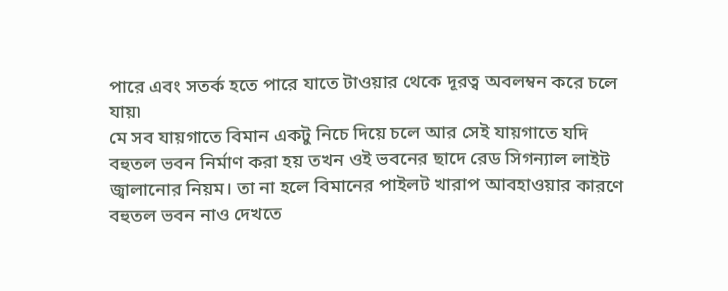পারে এবং সতর্ক হতে পারে যাতে টাওয়ার থেকে দূরত্ব অবলম্বন করে চলে যায়৷
মে সব যায়গাতে বিমান একটু নিচে দিয়ে চলে আর সেই যায়গাতে যদি বহুতল ভবন নির্মাণ করা হয় তখন ওই ভবনের ছাদে রেড সিগন্যাল লাইট জ্বালানোর নিয়ম। তা না হলে বিমানের পাইলট খারাপ আবহাওয়ার কারণে বহুতল ভবন নাও দেখতে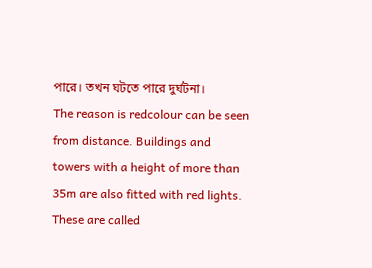পারে। তখন ঘটতে পারে দুর্ঘটনা।
The reason is redcolour can be seen from distance. Buildings and towers with a height of more than 35m are also fitted with red lights. These are called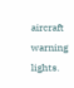aircraft warning lights.